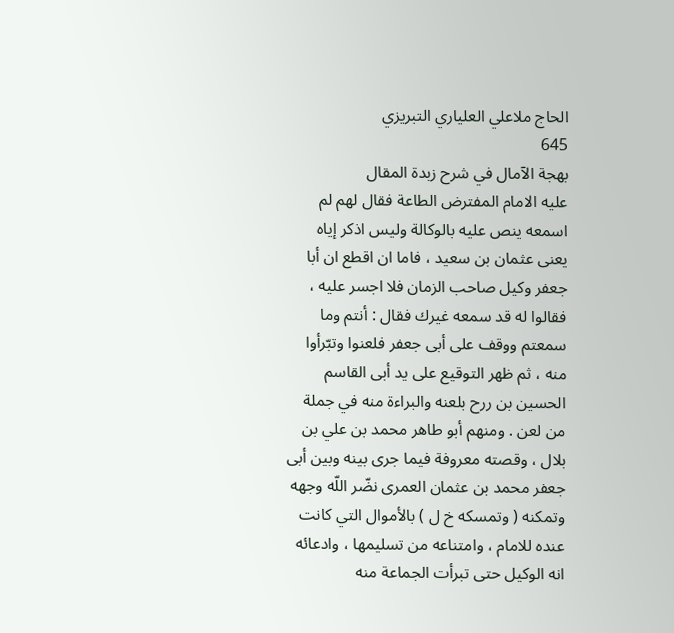الحاج ملاعلي العلياري التبريزي
645
بهجة الآمال في شرح زبدة المقال
عليه الامام المفترض الطاعة فقال لهم لم اسمعه ينص عليه بالوكالة وليس اذكر إياه يعنى عثمان بن سعيد ، فاما ان اقطع ان أبا جعفر وكيل صاحب الزمان فلا اجسر عليه ، فقالوا له قد سمعه غيرك فقال : أنتم وما سمعتم ووقف على أبى جعفر فلعنوا وتبّرأوا منه ، ثم ظهر التوقيع على يد أبى القاسم الحسين بن ررح بلعنه والبراءة منه في جملة من لعن . ومنهم أبو طاهر محمد بن علي بن بلال ، وقصته معروفة فيما جرى بينه وبين أبى جعفر محمد بن عثمان العمرى نضّر اللّه وجهه وتمكنه ( وتمسكه خ ل ) بالأموال التي كانت عنده للامام ، وامتناعه من تسليمها ، وادعائه انه الوكيل حتى تبرأت الجماعة منه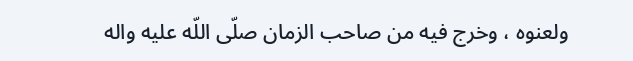ولعنوه ، وخرج فيه من صاحب الزمان صلّى اللّه عليه واله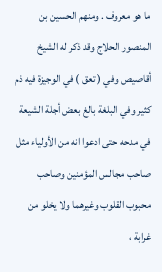ما هو معروف . ومنهم الحسين بن المنصور الحلاج وقد ذكر له الشيخ أقاصيص وفي ( تعق ) في الوجيزة فيه ذم كثير وفي البلغة بالغ بعض أجلة الشيعة في مدحه حتى ادعوا انه من الأولياء مثل صاحب مجالس المؤمنين وصاحب محبوب القلوب وغيرهما ولا يخلو من غرابة ،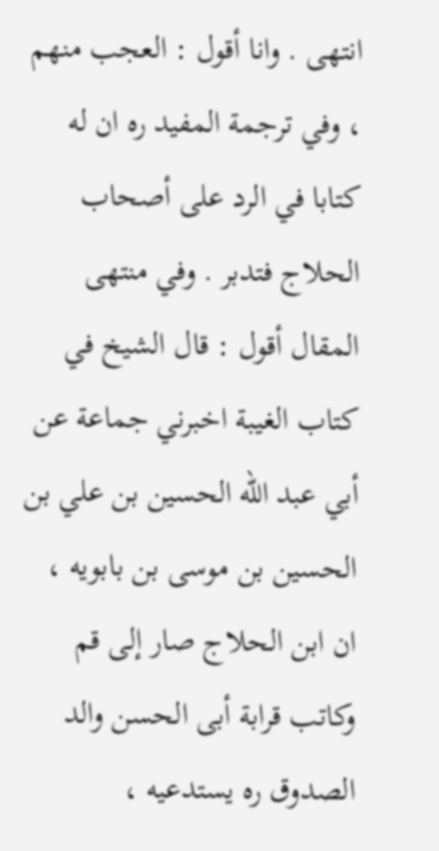انتهى . وانا أقول : العجب منهم ، وفي ترجمة المفيد ره ان له كتابا في الرد على أصحاب الحلاج فتدبر . وفي منتهى المقال أقول : قال الشيخ في كتاب الغيبة اخبرني جماعة عن أبي عبد اللّه الحسين بن علي بن الحسين بن موسى بن بابويه ، ان ابن الحلاج صار إلى قم وكاتب قرابة أبى الحسن والد الصدوق ره يستدعيه ،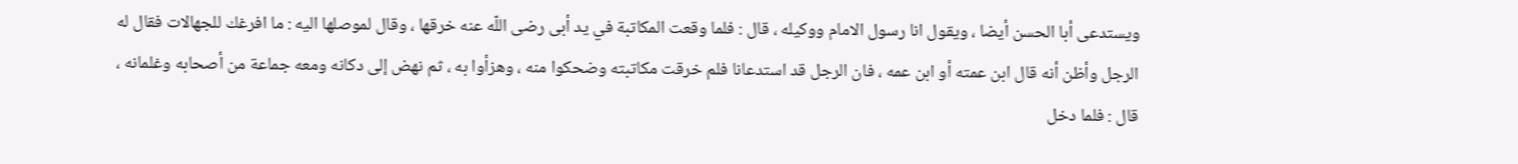ويستدعى أبا الحسن أيضا ، ويقول انا رسول الامام ووكيله ، قال : فلما وقعت المكاتبة في يد أبى رضى اللّه عنه خرقها ، وقال لموصلها اليه : ما افرغك للجهالات فقال له الرجل وأظن أنه قال ابن عمته أو ابن عمه ، فان الرجل قد استدعانا فلم خرقت مكاتبته وضحكوا منه ، وهزأوا به ، ثم نهض إلى دكانه ومعه جماعة من أصحابه وغلمانه ، قال : فلما دخل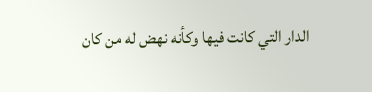الدار التي كانت فيها وكأنه نهض له من كان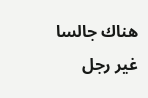هناك جالسا غير رجل